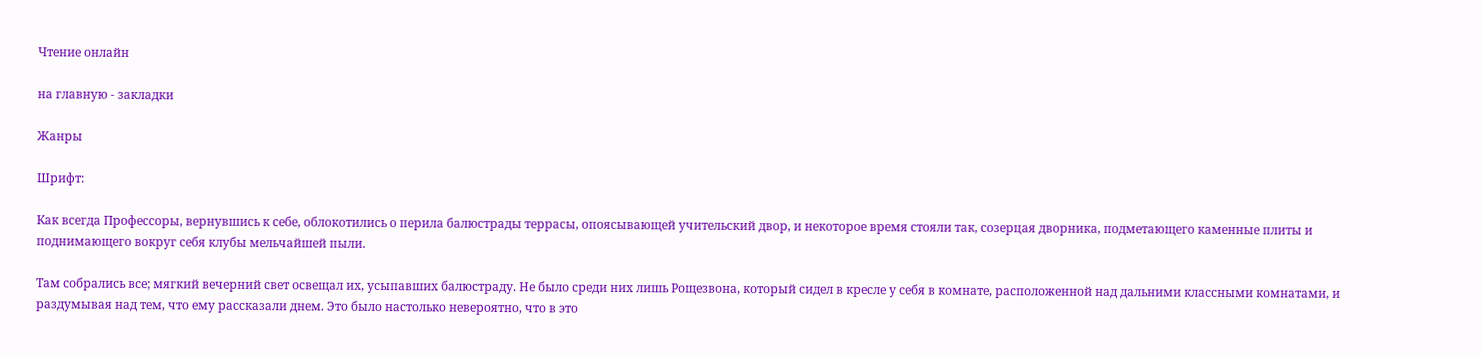Чтение онлайн

на главную - закладки

Жанры

Шрифт:

Как всегда Профессоры, вернувшись к себе, облокотились о перила балюстрады террасы, опоясывающей учительский двор, и некоторое время стояли так, созерцая дворника, подметающего каменные плиты и поднимающего вокруг себя клубы мельчайшей пыли.

Там собрались все; мягкий вечерний свет освещал их, усыпавших балюстраду. Не было среди них лишь Рощезвона, который сидел в кресле у себя в комнате, расположенной над дальними классными комнатами, и раздумывая над тем, что ему рассказали днем. Это было настолько невероятно, что в это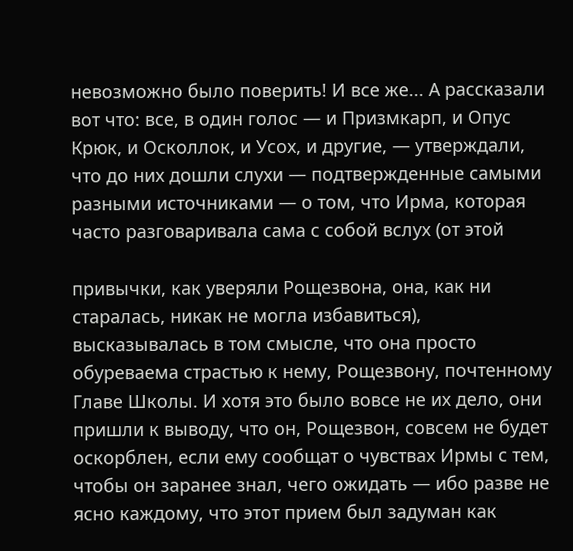невозможно было поверить! И все же... А рассказали вот что: все, в один голос — и Призмкарп, и Опус Крюк, и Осколлок, и Усох, и другие, — утверждали, что до них дошли слухи — подтвержденные самыми разными источниками — о том, что Ирма, которая часто разговаривала сама с собой вслух (от этой

привычки, как уверяли Рощезвона, она, как ни старалась, никак не могла избавиться), высказывалась в том смысле, что она просто обуреваема страстью к нему, Рощезвону, почтенному Главе Школы. И хотя это было вовсе не их дело, они пришли к выводу, что он, Рощезвон, совсем не будет оскорблен, если ему сообщат о чувствах Ирмы с тем, чтобы он заранее знал, чего ожидать — ибо разве не ясно каждому, что этот прием был задуман как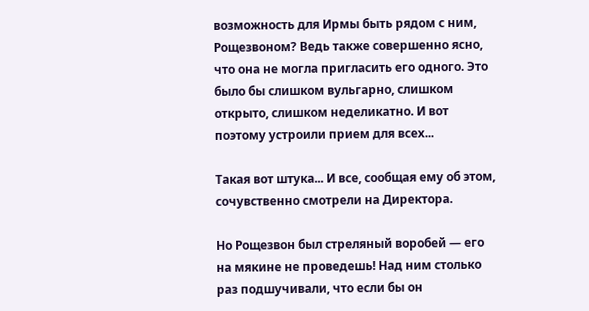возможность для Ирмы быть рядом с ним, Рощезвоном? Ведь также совершенно ясно, что она не могла пригласить его одного. Это было бы слишком вульгарно, слишком открыто, слишком неделикатно. И вот поэтому устроили прием для всех...

Такая вот штука... И все, сообщая ему об этом, сочувственно смотрели на Директора.

Но Рощезвон был стреляный воробей — его на мякине не проведешь! Над ним столько раз подшучивали, что если бы он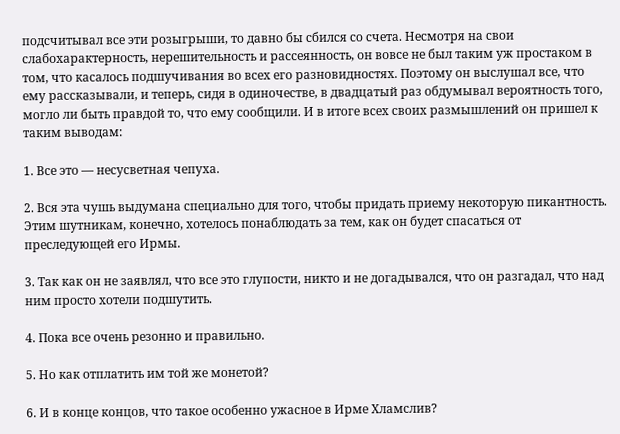подсчитывал все эти розыгрыши, то давно бы сбился со счета. Несмотря на свои слабохарактерность, нерешительность и рассеянность, он вовсе не был таким уж простаком в том, что касалось подшучивания во всех его разновидностях. Поэтому он выслушал все, что ему рассказывали, и теперь, сидя в одиночестве, в двадцатый раз обдумывал вероятность того, могло ли быть правдой то, что ему сообщили. И в итоге всех своих размышлений он пришел к таким выводам:

1. Все это — несусветная чепуха.

2. Вся эта чушь выдумана специально для того, чтобы придать приему некоторую пикантность. Этим шутникам, конечно, хотелось понаблюдать за тем, как он будет спасаться от преследующей его Ирмы.

3. Так как он не заявлял, что все это глупости, никто и не догадывался, что он разгадал, что над ним просто хотели подшутить.

4. Пока все очень резонно и правильно.

5. Но как отплатить им той же монетой?

6. И в конце концов, что такое особенно ужасное в Ирме Хламслив?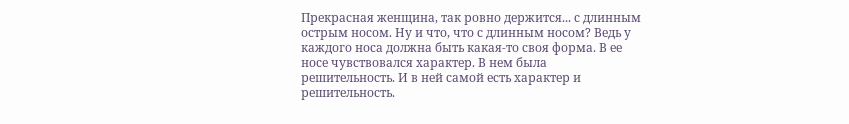Прекрасная женщина, так ровно держится... с длинным острым носом. Ну и что, что с длинным носом? Ведь у каждого носа должна быть какая-то своя форма. В ее носе чувствовался характер. В нем была решительность. И в ней самой есть характер и решительность.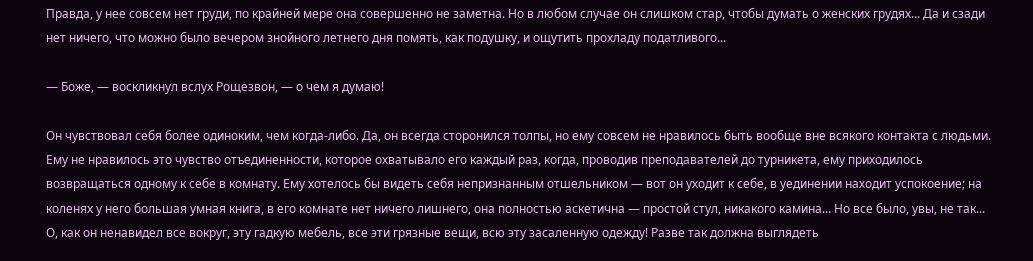Правда, у нее совсем нет груди, по крайней мере она совершенно не заметна. Но в любом случае он слишком стар, чтобы думать о женских грудях... Да и сзади нет ничего, что можно было вечером знойного летнего дня помять, как подушку, и ощутить прохладу податливого...

— Боже, — воскликнул вслух Рощезвон, — о чем я думаю!

Он чувствовал себя более одиноким, чем когда-либо. Да, он всегда сторонился толпы, но ему совсем не нравилось быть вообще вне всякого контакта с людьми. Ему не нравилось это чувство отъединенности, которое охватывало его каждый раз, когда, проводив преподавателей до турникета, ему приходилось возвращаться одному к себе в комнату. Ему хотелось бы видеть себя непризнанным отшельником — вот он уходит к себе, в уединении находит успокоение; на коленях у него большая умная книга, в его комнате нет ничего лишнего, она полностью аскетична — простой стул, никакого камина... Но все было, увы, не так... О, как он ненавидел все вокруг, эту гадкую мебель, все эти грязные вещи, всю эту засаленную одежду! Разве так должна выглядеть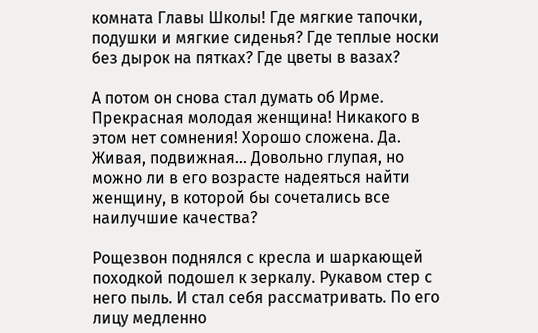комната Главы Школы! Где мягкие тапочки, подушки и мягкие сиденья? Где теплые носки без дырок на пятках? Где цветы в вазах?

А потом он снова стал думать об Ирме. Прекрасная молодая женщина! Никакого в этом нет сомнения! Хорошо сложена. Да. Живая, подвижная... Довольно глупая, но можно ли в его возрасте надеяться найти женщину, в которой бы сочетались все наилучшие качества?

Рощезвон поднялся с кресла и шаркающей походкой подошел к зеркалу. Рукавом стер с него пыль. И стал себя рассматривать. По его лицу медленно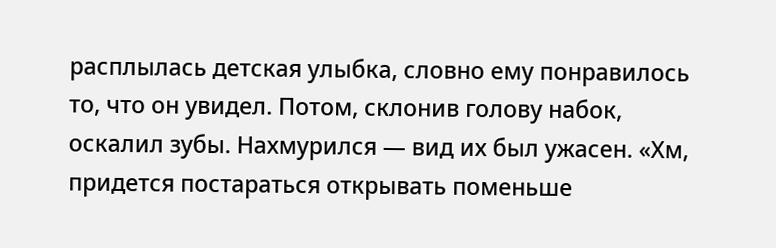расплылась детская улыбка, словно ему понравилось то, что он увидел. Потом, склонив голову набок, оскалил зубы. Нахмурился — вид их был ужасен. «Хм, придется постараться открывать поменьше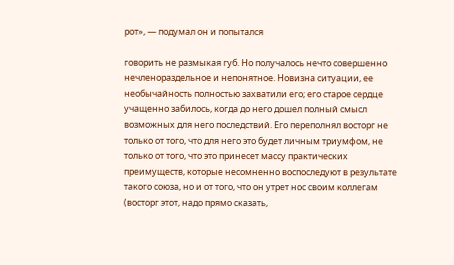рот», — подумал он и попытался

говорить не размыкая губ. Но получалось нечто совершенно нечленораздельное и непонятное. Новизна ситуации, ее необычайность полностью захватили его; его старое сердце учащенно забилось, когда до него дошел полный смысл возможных для него последствий. Его переполнял восторг не только от того, что для него это будет личным триумфом, не только от того, что это принесет массу практических преимуществ, которые несомненно воспоследуют в результате такого союза, но и от того, что он утрет нос своим коллегам (восторг этот, надо прямо сказать,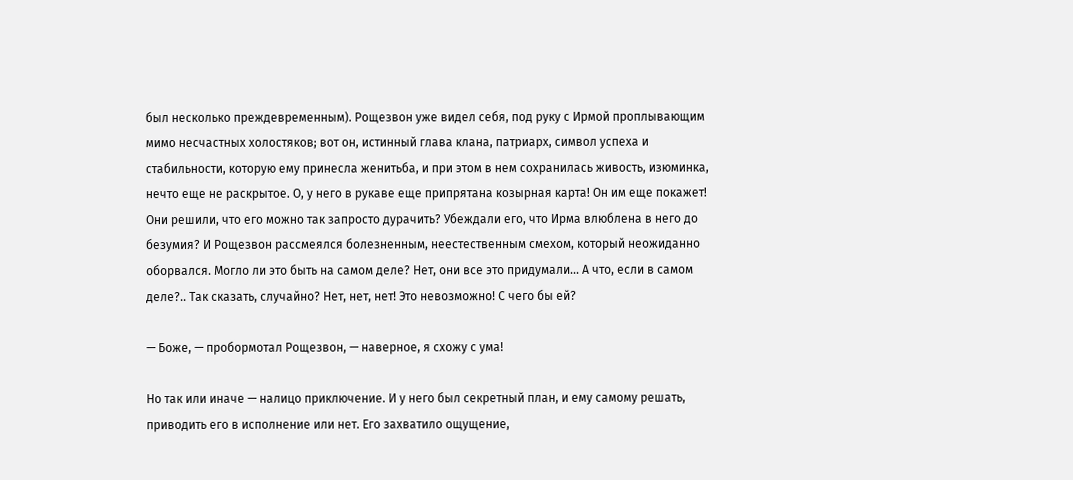был несколько преждевременным). Рощезвон уже видел себя, под руку с Ирмой проплывающим мимо несчастных холостяков; вот он, истинный глава клана, патриарх, символ успеха и стабильности, которую ему принесла женитьба, и при этом в нем сохранилась живость, изюминка, нечто еще не раскрытое. О, у него в рукаве еще припрятана козырная карта! Он им еще покажет! Они решили, что его можно так запросто дурачить? Убеждали его, что Ирма влюблена в него до безумия? И Рощезвон рассмеялся болезненным, неестественным смехом, который неожиданно оборвался. Могло ли это быть на самом деле? Нет, они все это придумали... А что, если в самом деле?.. Так сказать, случайно? Нет, нет, нет! Это невозможно! С чего бы ей?

— Боже, — пробормотал Рощезвон, — наверное, я схожу с ума!

Но так или иначе — налицо приключение. И у него был секретный план, и ему самому решать, приводить его в исполнение или нет. Его захватило ощущение,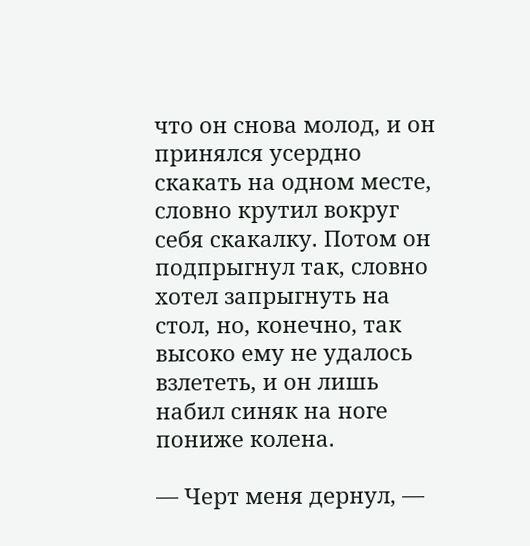что он снова молод, и он принялся усердно скакать на одном месте, словно крутил вокруг себя скакалку. Потом он подпрыгнул так, словно хотел запрыгнуть на стол, но, конечно, так высоко ему не удалось взлететь, и он лишь набил синяк на ноге пониже колена.

— Черт меня дернул, —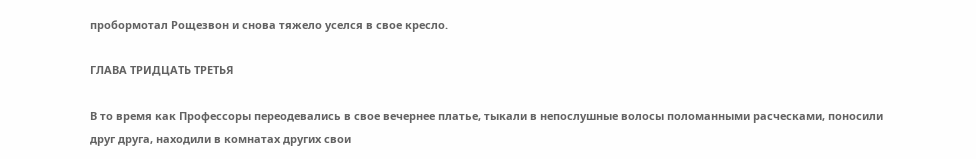пробормотал Рощезвон и снова тяжело уселся в свое кресло.

ГЛАВА ТРИДЦАТЬ ТРЕТЬЯ

В то время как Профессоры переодевались в свое вечернее платье, тыкали в непослушные волосы поломанными расческами, поносили друг друга, находили в комнатах других свои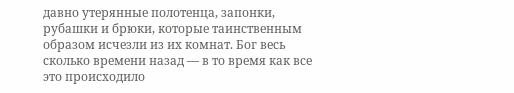давно утерянные полотенца, запонки, рубашки и брюки, которые таинственным образом исчезли из их комнат. Бог весь сколько времени назад — в то время как все это происходило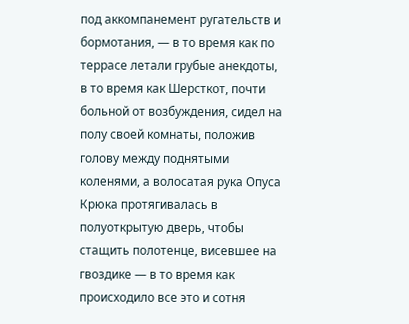под аккомпанемент ругательств и бормотания, — в то время как по террасе летали грубые анекдоты, в то время как Шерсткот, почти больной от возбуждения, сидел на полу своей комнаты, положив голову между поднятыми коленями, а волосатая рука Опуса Крюка протягивалась в полуоткрытую дверь, чтобы стащить полотенце, висевшее на гвоздике — в то время как происходило все это и сотня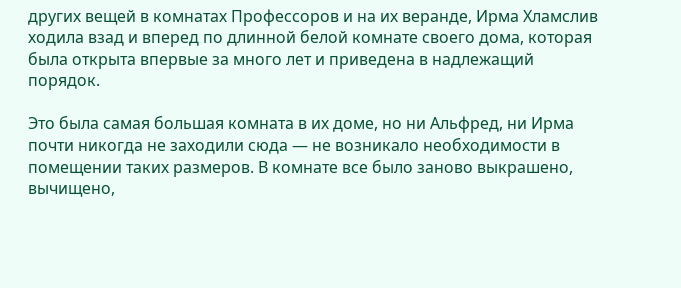других вещей в комнатах Профессоров и на их веранде, Ирма Хламслив ходила взад и вперед по длинной белой комнате своего дома, которая была открыта впервые за много лет и приведена в надлежащий порядок.

Это была самая большая комната в их доме, но ни Альфред, ни Ирма почти никогда не заходили сюда — не возникало необходимости в помещении таких размеров. В комнате все было заново выкрашено, вычищено,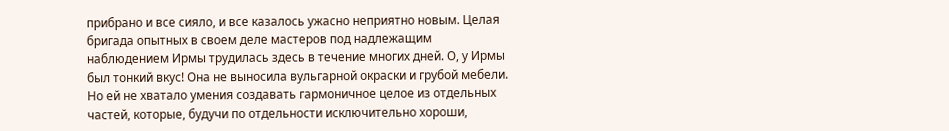прибрано и все сияло, и все казалось ужасно неприятно новым. Целая бригада опытных в своем деле мастеров под надлежащим наблюдением Ирмы трудилась здесь в течение многих дней. О, у Ирмы был тонкий вкус! Она не выносила вульгарной окраски и грубой мебели. Но ей не хватало умения создавать гармоничное целое из отдельных частей, которые, будучи по отдельности исключительно хороши,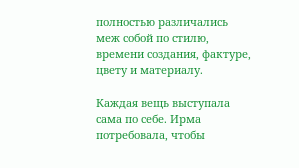полностью различались меж собой по стилю, времени создания, фактуре, цвету и материалу.

Каждая вещь выступала сама по себе. Ирма потребовала, чтобы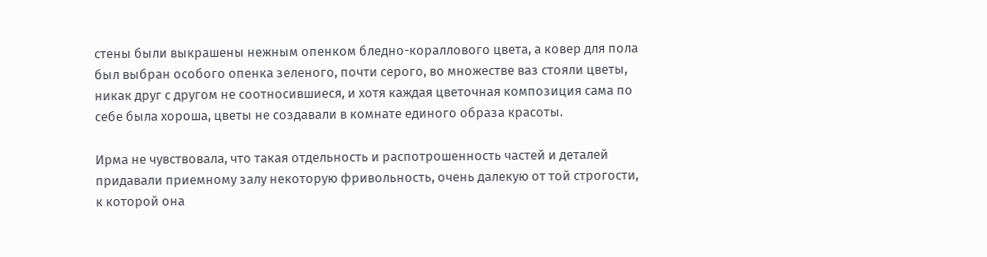стены были выкрашены нежным опенком бледно-кораллового цвета, а ковер для пола был выбран особого опенка зеленого, почти серого, во множестве ваз стояли цветы, никак друг с другом не соотносившиеся, и хотя каждая цветочная композиция сама по себе была хороша, цветы не создавали в комнате единого образа красоты.

Ирма не чувствовала, что такая отдельность и распотрошенность частей и деталей придавали приемному залу некоторую фривольность, очень далекую от той строгости, к которой она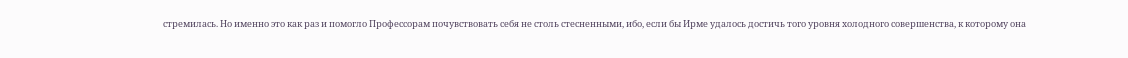стремилась. Но именно это как раз и помогло Профессорам почувствовать себя не столь стесненными, ибо, если бы Ирме удалось достичь того уровня холодного совершенства, к которому она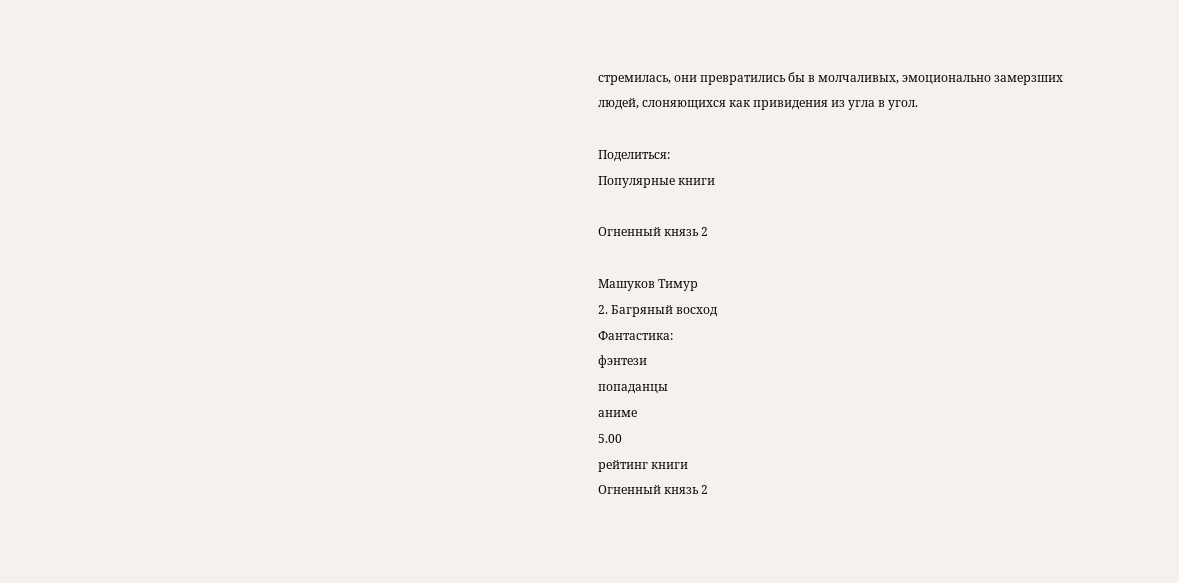стремилась, они превратились бы в молчаливых, эмоционально замерзших людей, слоняющихся как привидения из угла в угол.

Поделиться:
Популярные книги

Огненный князь 2

Машуков Тимур
2. Багряный восход
Фантастика:
фэнтези
попаданцы
аниме
5.00
рейтинг книги
Огненный князь 2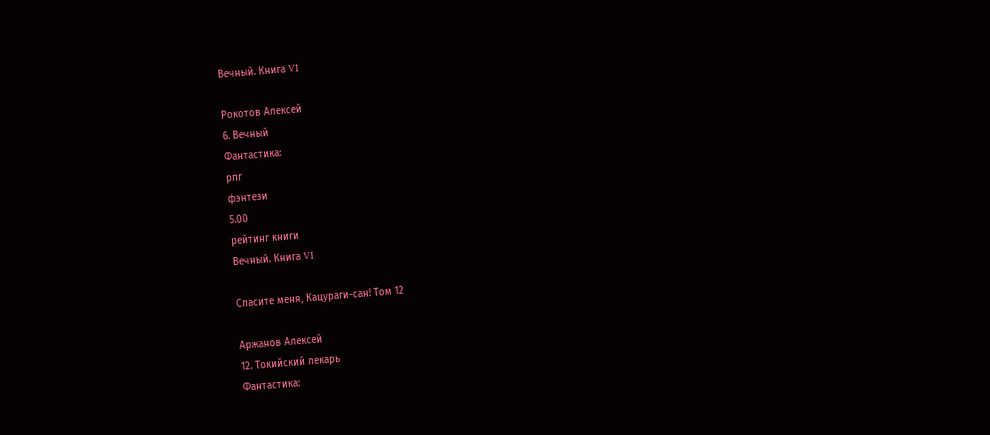Вечный. Книга VI

Рокотов Алексей
6. Вечный
Фантастика:
рпг
фэнтези
5.00
рейтинг книги
Вечный. Книга VI

Спасите меня, Кацураги-сан! Том 12

Аржанов Алексей
12. Токийский лекарь
Фантастика: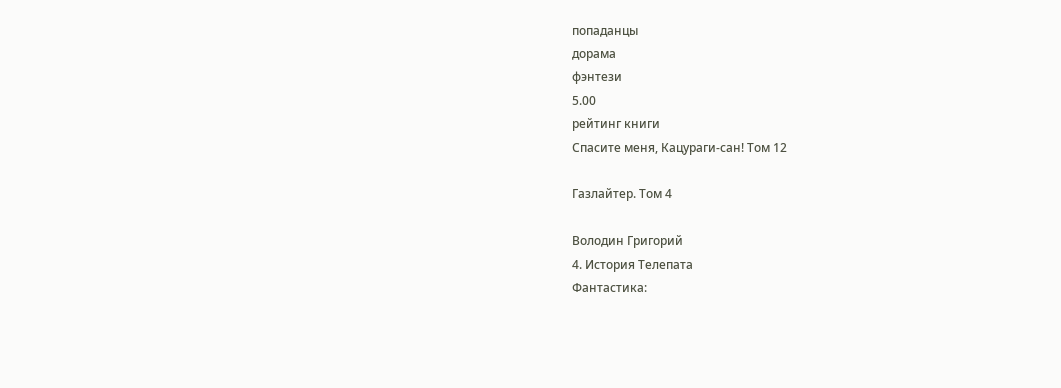попаданцы
дорама
фэнтези
5.00
рейтинг книги
Спасите меня, Кацураги-сан! Том 12

Газлайтер. Том 4

Володин Григорий
4. История Телепата
Фантастика: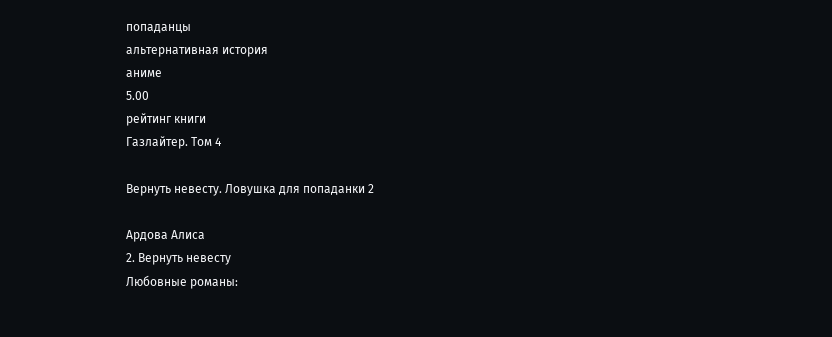попаданцы
альтернативная история
аниме
5.00
рейтинг книги
Газлайтер. Том 4

Вернуть невесту. Ловушка для попаданки 2

Ардова Алиса
2. Вернуть невесту
Любовные романы: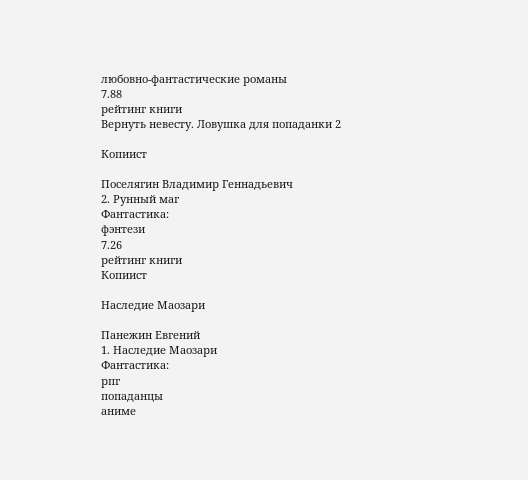любовно-фантастические романы
7.88
рейтинг книги
Вернуть невесту. Ловушка для попаданки 2

Копиист

Поселягин Владимир Геннадьевич
2. Рунный маг
Фантастика:
фэнтези
7.26
рейтинг книги
Копиист

Наследие Маозари

Панежин Евгений
1. Наследие Маозари
Фантастика:
рпг
попаданцы
аниме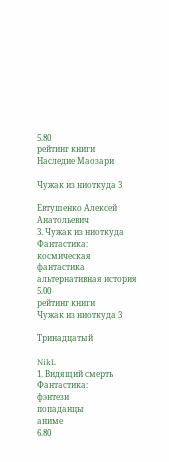5.80
рейтинг книги
Наследие Маозари

Чужак из ниоткуда 3

Евтушенко Алексей Анатольевич
3. Чужак из ниоткуда
Фантастика:
космическая фантастика
альтернативная история
5.00
рейтинг книги
Чужак из ниоткуда 3

Тринадцатый

NikL
1. Видящий смерть
Фантастика:
фэнтези
попаданцы
аниме
6.80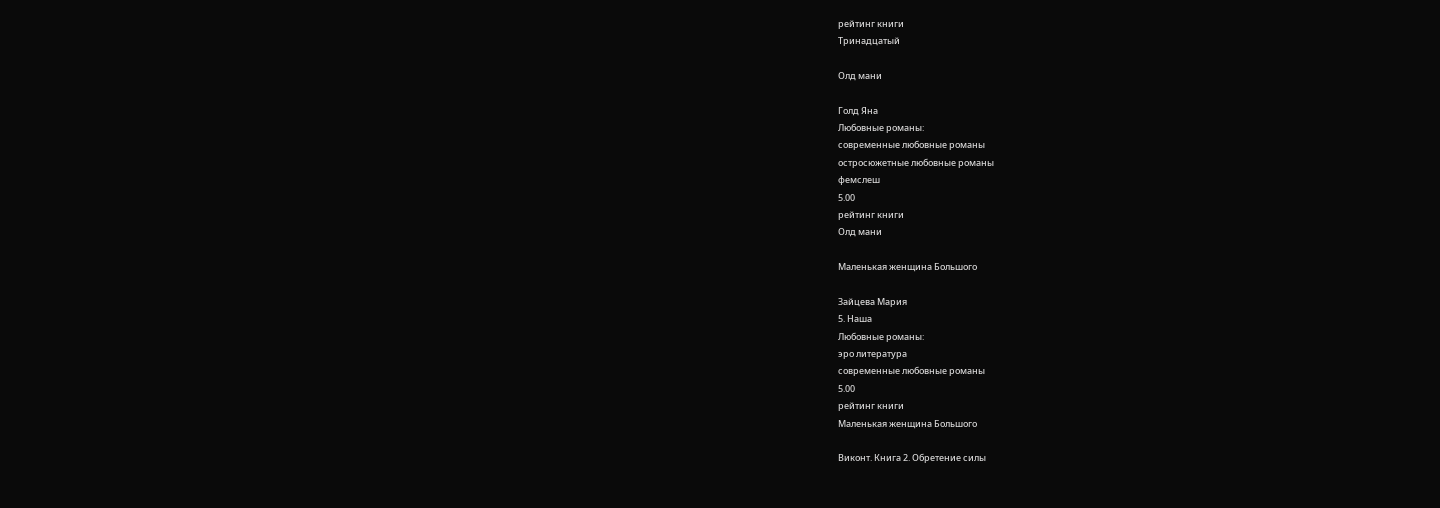рейтинг книги
Тринадцатый

Олд мани

Голд Яна
Любовные романы:
современные любовные романы
остросюжетные любовные романы
фемслеш
5.00
рейтинг книги
Олд мани

Маленькая женщина Большого

Зайцева Мария
5. Наша
Любовные романы:
эро литература
современные любовные романы
5.00
рейтинг книги
Маленькая женщина Большого

Виконт. Книга 2. Обретение силы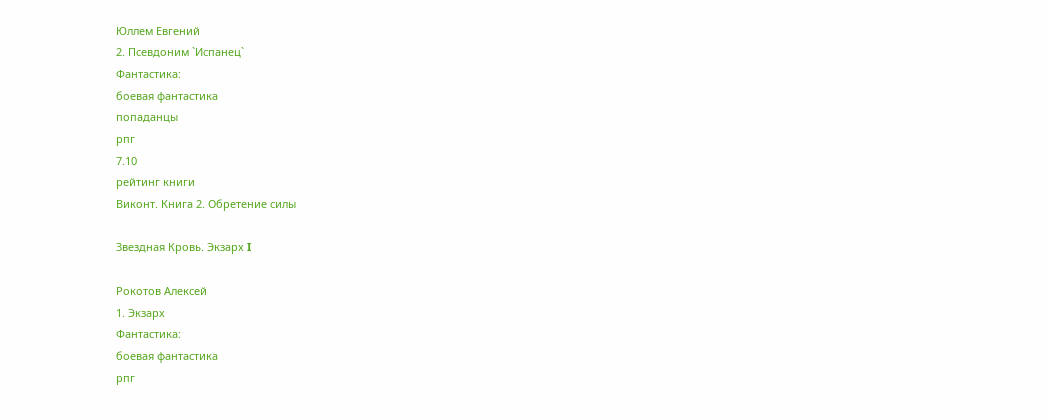Юллем Евгений
2. Псевдоним `Испанец`
Фантастика:
боевая фантастика
попаданцы
рпг
7.10
рейтинг книги
Виконт. Книга 2. Обретение силы

Звездная Кровь. Экзарх I

Рокотов Алексей
1. Экзарх
Фантастика:
боевая фантастика
рпг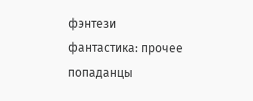фэнтези
фантастика: прочее
попаданцы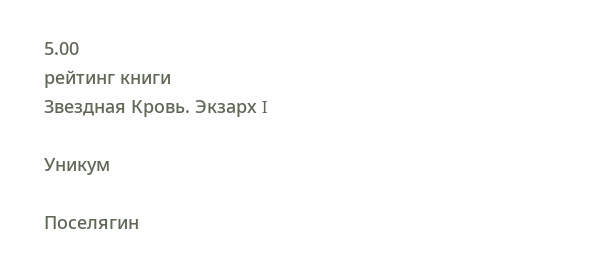5.00
рейтинг книги
Звездная Кровь. Экзарх I

Уникум

Поселягин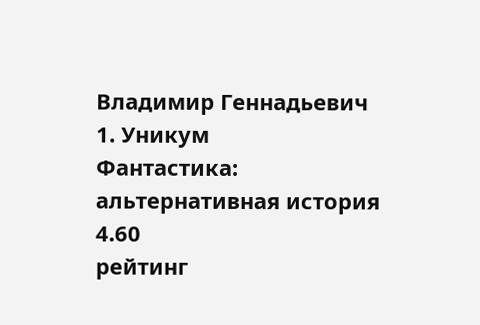Владимир Геннадьевич
1. Уникум
Фантастика:
альтернативная история
4.60
рейтинг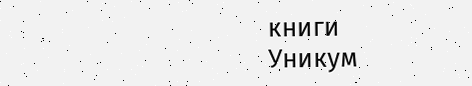книги
Уникум